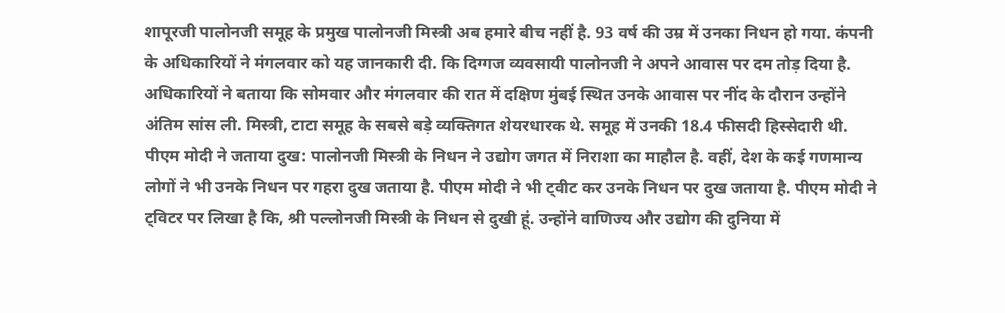शापूरजी पालोनजी समूह के प्रमुख पालोनजी मिस्त्री अब हमारे बीच नहीं है. 93 वर्ष की उम्र में उनका निधन हो गया. कंपनी के अधिकारियों ने मंगलवार को यह जानकारी दी. कि दिग्गज व्यवसायी पालोनजी ने अपने आवास पर दम तोड़ दिया है. अधिकारियों ने बताया कि सोमवार और मंगलवार की रात में दक्षिण मुंबई स्थित उनके आवास पर नींद के दौरान उन्होंने अंतिम सांस ली. मिस्त्री, टाटा समूह के सबसे बड़े व्यक्तिगत शेयरधारक थे. समूह में उनकी 18.4 फीसदी हिस्सेदारी थी.
पीएम मोदी ने जताया दुख: पालोनजी मिस्त्री के निधन ने उद्योग जगत में निराशा का माहौल है. वहीं, देश के कई गणमान्य लोगों ने भी उनके निधन पर गहरा दुख जताया है. पीएम मोदी ने भी ट्वीट कर उनके निधन पर दुख जताया है. पीएम मोदी ने ट्विटर पर लिखा है कि, श्री पल्लोनजी मिस्त्री के निधन से दुखी हूं. उन्होंने वाणिज्य और उद्योग की दुनिया में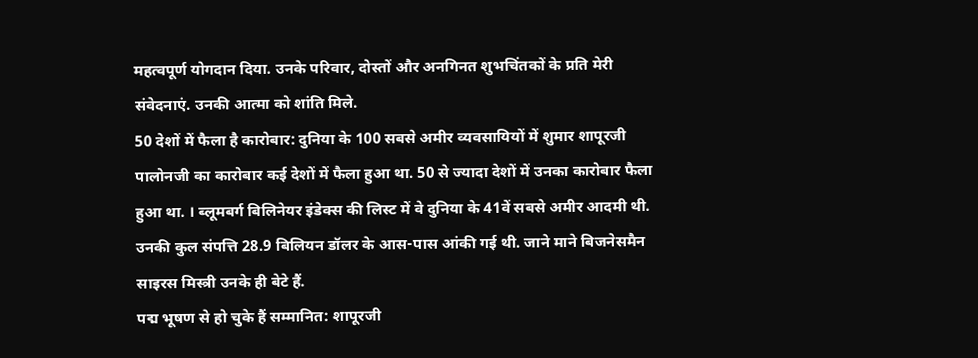महत्वपूर्ण योगदान दिया. उनके परिवार, दोस्तों और अनगिनत शुभचिंतकों के प्रति मेरी संवेदनाएं. उनकी आत्मा को शांति मिले.
50 देशों में फैला है कारोबार: दुनिया के 100 सबसे अमीर व्यवसायियों में शुमार शापूरजी पालोनजी का कारोबार कई देशों में फैला हुआ था. 50 से ज्यादा देशों में उनका कारोबार फैला हुआ था. । ब्लूमबर्ग बिलिनेयर इंडेक्स की लिस्ट में वे दुनिया के 41वें सबसे अमीर आदमी थी. उनकी कुल संपत्ति 28.9 बिलियन डॉलर के आस-पास आंकी गई थी. जाने माने बिजनेसमैन साइरस मिस्त्री उनके ही बेटे हैं.
पद्म भूषण से हो चुके हैं सम्मानित: शापूरजी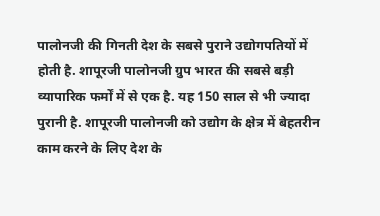पालोनजी की गिनती देश के सबसे पुराने उद्योगपतियों में होती है. शापूरजी पालोनजी ग्रुप भारत की सबसे बड़ी व्यापारिक फर्मों में से एक है. यह 150 साल से भी ज्यादा पुरानी है. शापूरजी पालोनजी को उद्योग के क्षेत्र में बेहतरीन काम करने के लिए देश के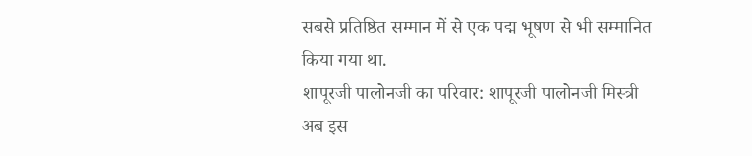सबसे प्रतिष्ठित सम्मान में से एक पद्म भूषण से भी सम्मानित किया गया था.
शापूरजी पालोनजी का परिवार: शापूरजी पालोनजी मिस्त्री अब इस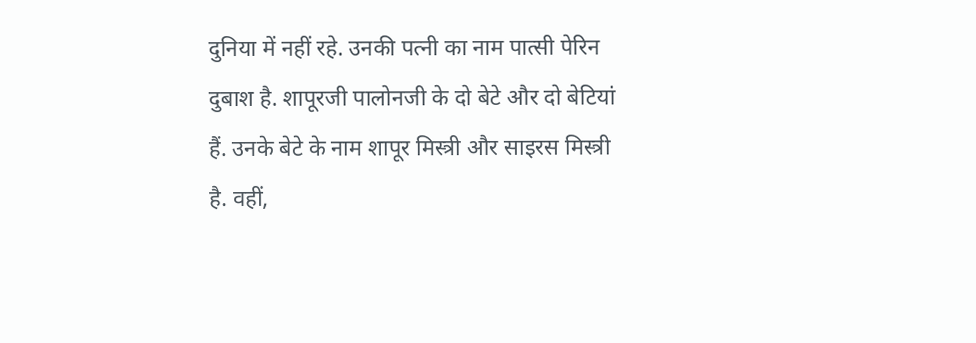दुनिया में नहीं रहे. उनकी पत्नी का नाम पात्सी पेरिन दुबाश है. शापूरजी पालोनजी के दो बेटे और दो बेटियां हैं. उनके बेटे के नाम शापूर मिस्त्री और साइरस मिस्त्री है. वहीं,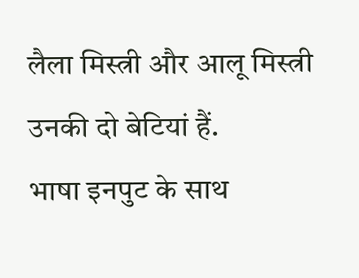लैला मिस्त्री और आलू मिस्त्री उनकी दो बेटियां हैं.
भाषा इनपुट के साथ